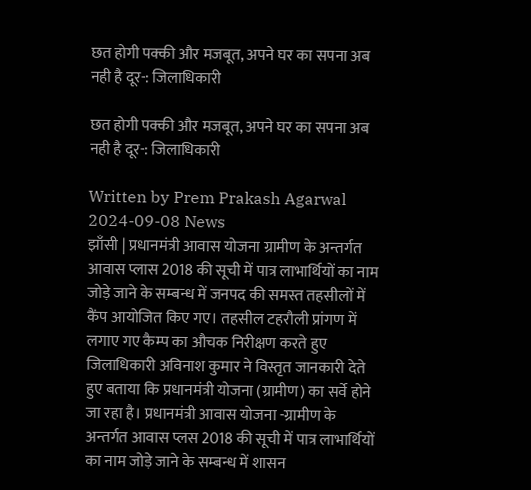छत होगी पक्की और मजबूत, अपने घर का सपना अब नही है दूर-: जिलाधिकारी

छत होगी पक्की और मजबूत, अपने घर का सपना अब नही है दूर-: जिलाधिकारी

Written by Prem Prakash Agarwal 2024-09-08 News
झाँसी | प्रधानमंत्री आवास योजना ग्रामीण के अन्तर्गत आवास प्लास 2018 की सूची में पात्र लाभार्थियों का नाम जोड़े जाने के सम्बन्ध में जनपद की समस्त तहसीलों में कैंप आयोजित किए गए। तहसील टहरौली प्रांगण में लगाए गए कैम्प का औचक निरीक्षण करते हुए जिलाधिकारी अविनाश कुमार ने विस्तृत जानकारी देते हुए बताया कि प्रधानमंत्री योजना (ग्रामीण) का सर्वे होने जा रहा है। प्रधानमंत्री आवास योजना -ग्रामीण के अन्तर्गत आवास प्लस 2018 की सूची में पात्र लाभार्थियों का नाम जोड़े जाने के सम्बन्ध में शासन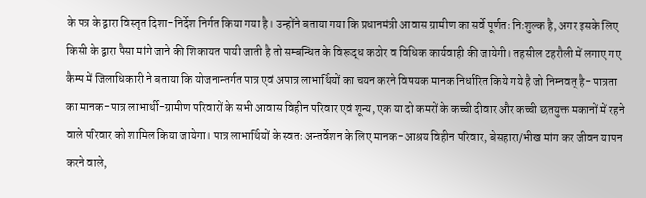के पत्र के द्वारा विस्तृत दिशा-निर्देश निर्गत किया गया है। उन्होंने बताया गया कि प्रधानमंत्री आवास ग्रामीण का सर्वे पूर्णतः निःशुल्क है, अगर इसके लिए किसी के द्वारा पैसा मांगे जाने की शिकायत पायी जाती है तो सम्बन्धित के विरूद्ध कठोर व विधिक कार्यवाही की जायेगी। तहसील टहरौली में लगाए गए कैम्प में जिलाधिकारी ने बताया कि योजनान्तर्गत पात्र एवं अपात्र लाभार्थियों का चयन करने विषयक मानक निर्धारित किये गये है जो निम्नवत् है- पात्रता का मानक-पात्र लाभार्थी-ग्रामीण परिवारों के सभी आवास विहीन परिवार एवं शून्य, एक या दो कमरों के कच्ची दीवार और कच्ची छतयुक्त मकानों में रहने वाले परिवार को शामिल किया जायेगा। पात्र लाभार्थियों के स्वतः अन्तर्वेशन के लिए मानक-आश्रय विहीन परिवार, बेसहारा/भीख मांग कर जीवन यापन करने वाले,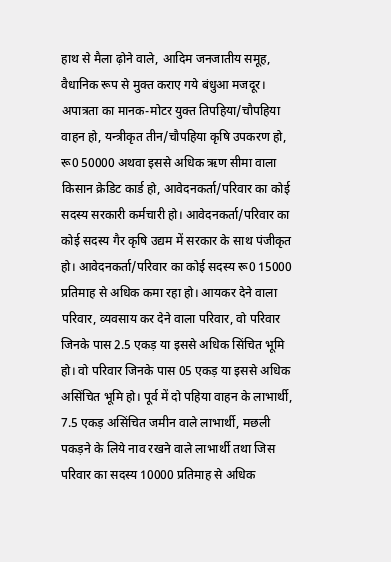हाथ से मैला ढ़ोने वाले, आदिम जनजातीय समूह, वैधानिक रूप से मुक्त कराए गये बंधुआ मजदूर। अपात्रता का मानक-मोटर युक्त तिपहिया/चौपहिया वाहन हो, यन्त्रीकृत तीन/चौपहिया कृषि उपकरण हो, रू0 50000 अथवा इससे अधिक ऋण सीमा वाला किसान क्रेडिट कार्ड हो, आवेदनकर्ता/परिवार का कोई सदस्य सरकारी कर्मचारी हो। आवेदनकर्ता/परिवार का कोई सदस्य गैर कृषि उद्यम में सरकार के साथ पंजीकृत हो। आवेदनकर्ता/परिवार का कोई सदस्य रू0 15000 प्रतिमाह से अधिक कमा रहा हो। आयकर देने वाला परिवार, व्यवसाय कर देने वाला परिवार, वो परिवार जिनके पास 2.5 एकड़ या इससे अधिक सिंचित भूमि हो। वो परिवार जिनके पास 05 एकड़ या इससे अधिक असिंचित भूमि हो। पूर्व में दो पहिया वाहन के लाभार्थी, 7.5 एकड़ असिंचित जमीन वाले लाभार्थी, मछली पकड़ने के लिये नाव रखने वाले लाभार्थी तथा जिस परिवार का सदस्य 10000 प्रतिमाह से अधिक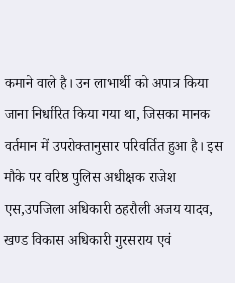कमाने वाले है। उन लाभार्थी को अपात्र किया जाना निर्धारित किया गया था, जिसका मानक वर्तमान में उपरोक्तानुसार परिवर्तित हुआ है। इस मौके पर वरिष्ठ पुलिस अधीक्षक राजेश एस,उपजिला अधिकारी ठहरौली अजय यादव, खण्ड विकास अधिकारी गुरसराय एवं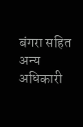बंगरा सहित अन्य अधिकारी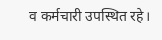व कर्मचारी उपस्थित रहे।